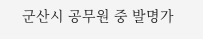군산시 공무원 중 발명가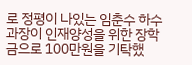로 정평이 나있는 임춘수 하수과장이 인재양성을 위한 장학금으로 100만원을 기탁했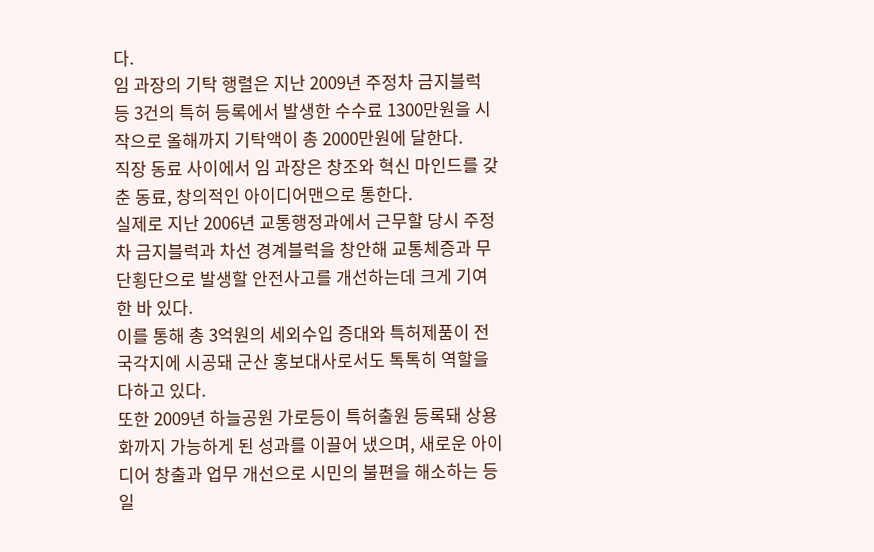다.
임 과장의 기탁 행렬은 지난 2009년 주정차 금지블럭 등 3건의 특허 등록에서 발생한 수수료 1300만원을 시작으로 올해까지 기탁액이 총 2000만원에 달한다.
직장 동료 사이에서 임 과장은 창조와 혁신 마인드를 갖춘 동료, 창의적인 아이디어맨으로 통한다.
실제로 지난 2006년 교통행정과에서 근무할 당시 주정차 금지블럭과 차선 경계블럭을 창안해 교통체증과 무단횡단으로 발생할 안전사고를 개선하는데 크게 기여한 바 있다.
이를 통해 총 3억원의 세외수입 증대와 특허제품이 전국각지에 시공돼 군산 홍보대사로서도 톡톡히 역할을 다하고 있다.
또한 2009년 하늘공원 가로등이 특허출원 등록돼 상용화까지 가능하게 된 성과를 이끌어 냈으며, 새로운 아이디어 창출과 업무 개선으로 시민의 불편을 해소하는 등 일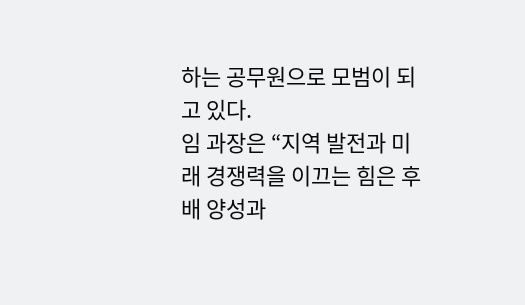하는 공무원으로 모범이 되고 있다.
임 과장은 “지역 발전과 미래 경쟁력을 이끄는 힘은 후배 양성과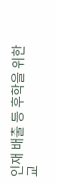인재 배출 등 후학을 위한 교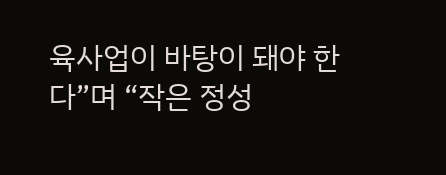육사업이 바탕이 돼야 한다”며 “작은 정성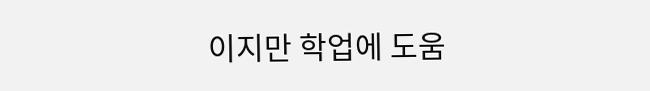이지만 학업에 도움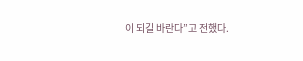이 되길 바란다”고 전했다.